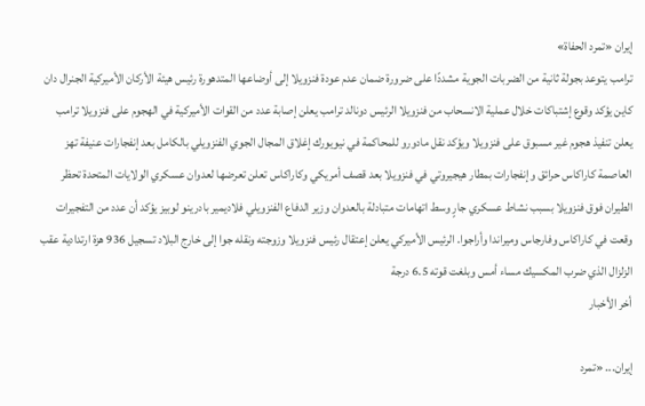إيران «تمرد الحفاة»
ترامب يتوعد بجولة ثانية من الضربات الجوية مشددًا على ضرورة ضمان عدم عودة فنزويلا إلى أوضاعها المتدهورة رئيس هيئة الأركان الأميركية الجنرال دان كاين يؤكد وقوع إشتباكات خلال عملية الانسحاب من فنزويلا الرئيس دونالد ترامب يعلن إصابة عدد من القوات الأميركية في الهجوم على فنزويلا ترامب يعلن تنفيذ هجوم غير مسبوق على فنزويلا ويؤكد نقل مادورو للمحاكمة في نيويورك إغلاق المجال الجوي الفنزويلي بالكامل بعد إنفجارات عنيفة تهز العاصمة كاراكاس حرائق وإنفجارات بمطار هيجيروتي في فنزويلا بعد قصف أمريكي وكاراكاس تعلن تعرضها لعدوان عسكري الولايات المتحدة تحظر الطيران فوق فنزويلا بسبب نشاط عسكري جارٍ وسط اتهامات متبادلة بالعدوان وزير الدفاع الفنزويلي فلاديمير بادرينو لوبيز يؤكد أن عدد من التفجيرات وقعت في كاراكاس وفارجاس وميراندا وأراجوا. الرئيس الأميركي يعلن إعتقال رئيس فنزويلا وزوجته ونقله جوا إلى خارج البلاد تسجيل 936 هزة ارتدادية عقب الزلزال الذي ضرب المكسيك مساء أمس وبلغت قوته 6.5 درجة
أخر الأخبار

إيران... «تمرد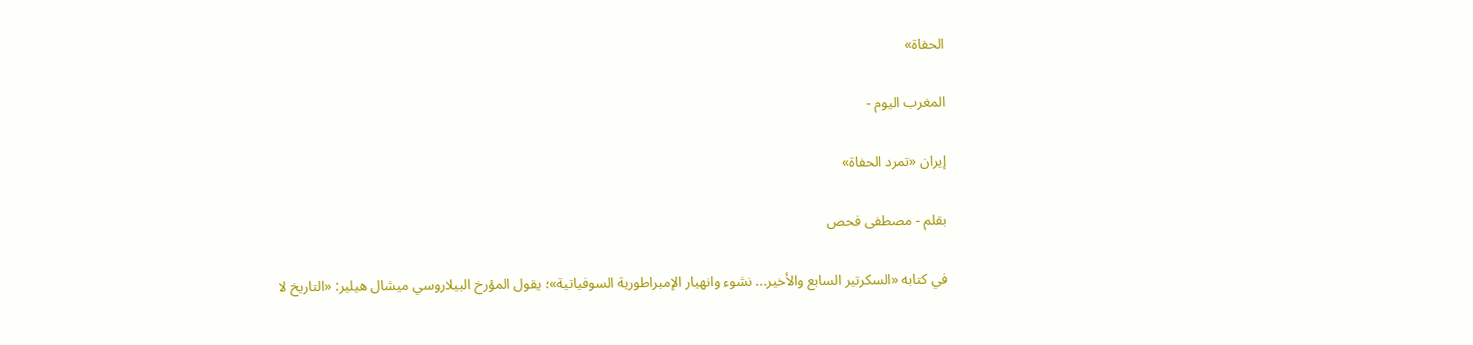الحفاة»

المغرب اليوم -

إيران «تمرد الحفاة»

بقلم - مصطفى فحص

في كتابه «السكرتير السابع والأخير... نشوء وانهيار الإمبراطورية السوفياتية»؛ يقول المؤرخ البيلاروسي ميشال هيلير: «التاريخ لا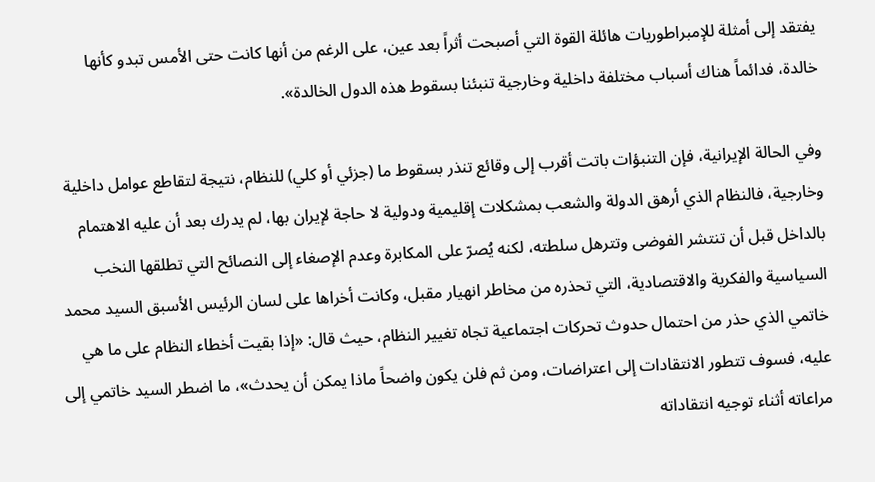يفتقد إلى أمثلة للإمبراطوريات هائلة القوة التي أصبحت أثراً بعد عين، على الرغم من أنها كانت حتى الأمس تبدو كأنها خالدة، فدائماً هناك أسباب مختلفة داخلية وخارجية تنبئنا بسقوط هذه الدول الخالدة».

وفي الحالة الإيرانية، فإن التنبؤات باتت أقرب إلى وقائع تنذر بسقوط ما (جزئي أو كلي) للنظام، نتيجة لتقاطع عوامل داخلية وخارجية، فالنظام الذي أرهق الدولة والشعب بمشكلات إقليمية ودولية لا حاجة لإيران بها، لم يدرك بعد أن عليه الاهتمام بالداخل قبل أن تنتشر الفوضى وتترهل سلطته، لكنه يُصرّ على المكابرة وعدم الإصغاء إلى النصائح التي تطلقها النخب السياسية والفكرية والاقتصادية، التي تحذره من مخاطر انهيار مقبل، وكانت أخراها على لسان الرئيس الأسبق السيد محمد خاتمي الذي حذر من احتمال حدوث تحركات اجتماعية تجاه تغيير النظام، حيث قال: «إذا بقيت أخطاء النظام على ما هي عليه، فسوف تتطور الانتقادات إلى اعتراضات، ومن ثم فلن يكون واضحاً ماذا يمكن أن يحدث»، ما اضطر السيد خاتمي إلى مراعاته أثناء توجيه انتقاداته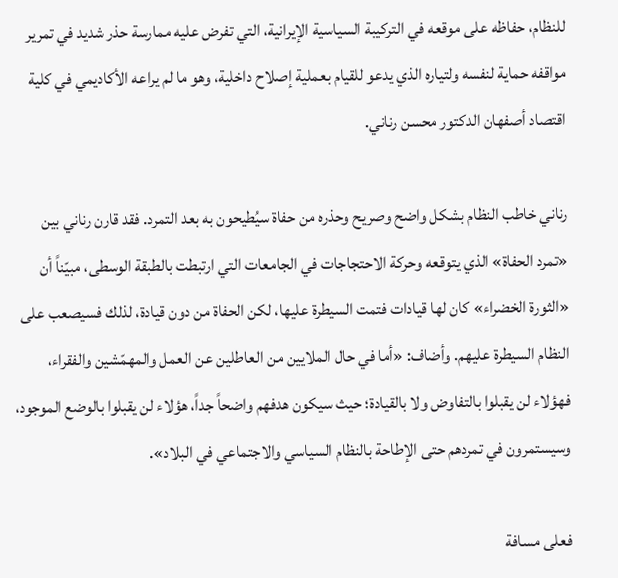للنظام، حفاظه على موقعه في التركيبة السياسية الإيرانية، التي تفرض عليه ممارسة حذر شديد في تمرير مواقفه حماية لنفسه ولتياره الذي يدعو للقيام بعملية إصلاح داخلية، وهو ما لم يراعه الأكاديمي في كلية اقتصاد أصفهان الدكتور محسن رناني.

رناني خاطب النظام بشكل واضح وصريح وحذره من حفاة سيُطيحون به بعد التمرد. فقد قارن رناني بين «تمرد الحفاة» الذي يتوقعه وحركة الاحتجاجات في الجامعات التي ارتبطت بالطبقة الوسطى، مبيّناً أن «الثورة الخضراء» كان لها قيادات فتمت السيطرة عليها، لكن الحفاة من دون قيادة، لذلك فسيصعب على النظام السيطرة عليهم. وأضاف: «أما في حال الملايين من العاطلين عن العمل والمهمّشين والفقراء، فهؤلاء لن يقبلوا بالتفاوض ولا بالقيادة؛ حيث سيكون هدفهم واضحاً جداً، هؤلاء لن يقبلوا بالوضع الموجود، وسيستمرون في تمردهم حتى الإطاحة بالنظام السياسي والاجتماعي في البلاد».

فعلى مسافة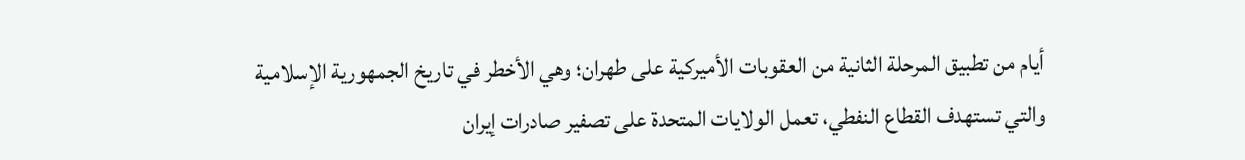أيام من تطبيق المرحلة الثانية من العقوبات الأميركية على طهران؛ وهي الأخطر في تاريخ الجمهورية الإسلامية والتي تستهدف القطاع النفطي، تعمل الولايات المتحدة على تصفير صادرات إيران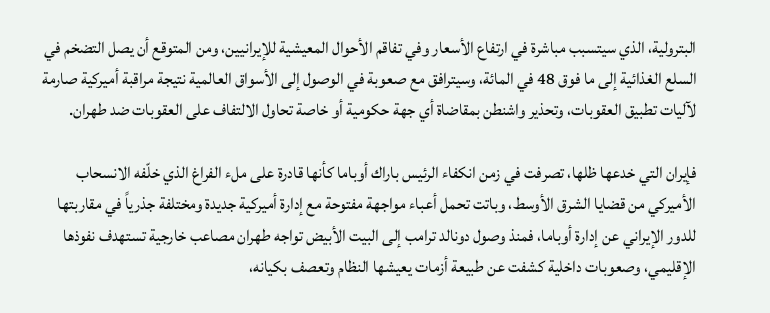البترولية، الذي سيتسبب مباشرة في ارتفاع الأسعار وفي تفاقم الأحوال المعيشية للإيرانيين، ومن المتوقع أن يصل التضخم في السلع الغذائية إلى ما فوق 48 في المائة، وسيترافق مع صعوبة في الوصول إلى الأسواق العالمية نتيجة مراقبة أميركية صارمة لآليات تطبيق العقوبات، وتحذير واشنطن بمقاضاة أي جهة حكومية أو خاصة تحاول الالتفاف على العقوبات ضد طهران.

فإيران التي خدعها ظلها، تصرفت في زمن انكفاء الرئيس باراك أوباما كأنها قادرة على ملء الفراغ الذي خلّفه الانسحاب الأميركي من قضايا الشرق الأوسط، وباتت تحمل أعباء مواجهة مفتوحة مع إدارة أميركية جديدة ومختلفة جذرياً في مقاربتها للدور الإيراني عن إدارة أوباما، فمنذ وصول دونالد ترامب إلى البيت الأبيض تواجه طهران مصاعب خارجية تستهدف نفوذها الإقليمي، وصعوبات داخلية كشفت عن طبيعة أزمات يعيشها النظام وتعصف بكيانه،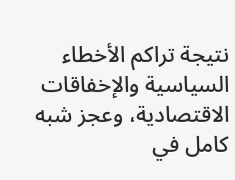نتيجة تراكم الأخطاء السياسية والإخفاقات الاقتصادية، وعجز شبه كامل في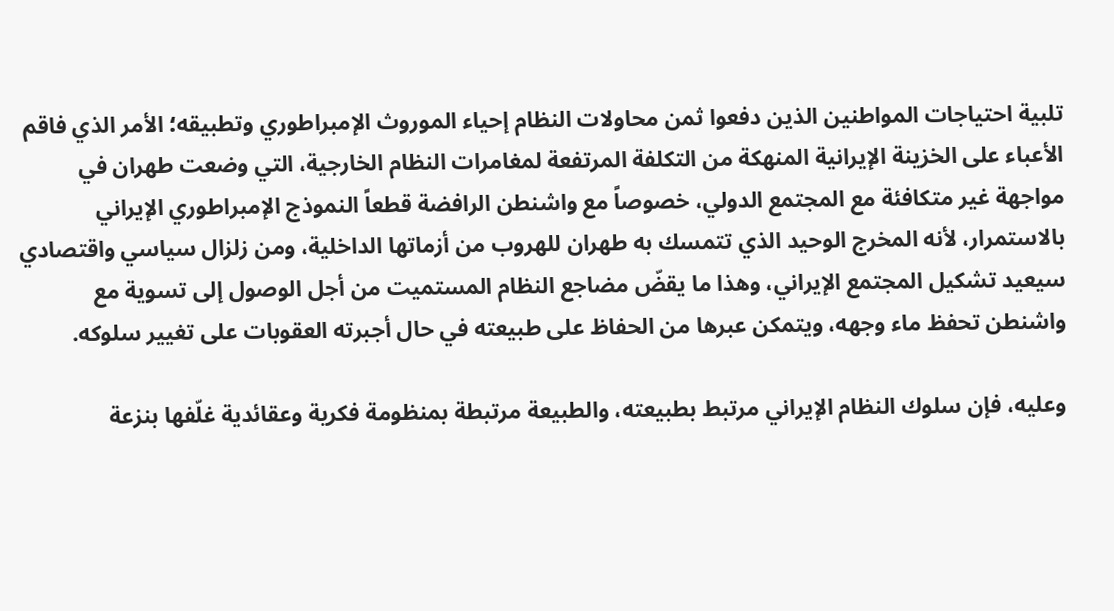تلبية احتياجات المواطنين الذين دفعوا ثمن محاولات النظام إحياء الموروث الإمبراطوري وتطبيقه؛ الأمر الذي فاقم الأعباء على الخزينة الإيرانية المنهكة من التكلفة المرتفعة لمغامرات النظام الخارجية، التي وضعت طهران في مواجهة غير متكافئة مع المجتمع الدولي، خصوصاً مع واشنطن الرافضة قطعاً النموذج الإمبراطوري الإيراني بالاستمرار، لأنه المخرج الوحيد الذي تتمسك به طهران للهروب من أزماتها الداخلية، ومن زلزال سياسي واقتصادي سيعيد تشكيل المجتمع الإيراني، وهذا ما يقضّ مضاجع النظام المستميت من أجل الوصول إلى تسوية مع واشنطن تحفظ ماء وجهه، ويتمكن عبرها من الحفاظ على طبيعته في حال أجبرته العقوبات على تغيير سلوكه.

وعليه، فإن سلوك النظام الإيراني مرتبط بطبيعته، والطبيعة مرتبطة بمنظومة فكرية وعقائدية غلّفها بنزعة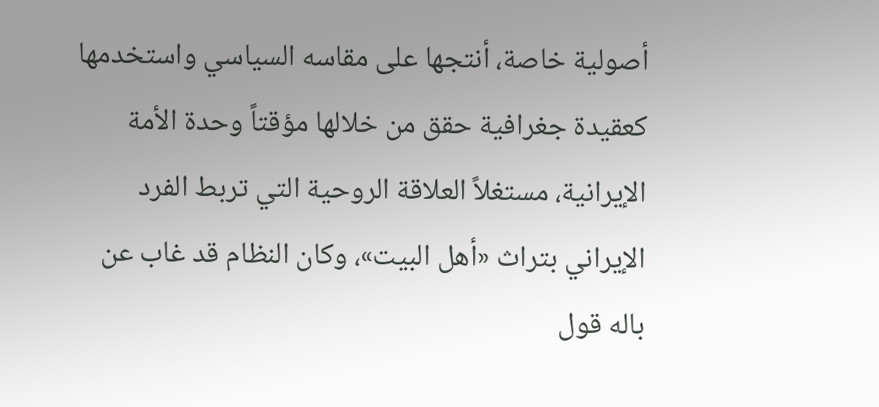أصولية خاصة، أنتجها على مقاسه السياسي واستخدمها كعقيدة جغرافية حقق من خلالها مؤقتاً وحدة الأمة الإيرانية، مستغلاً العلاقة الروحية التي تربط الفرد الإيراني بتراث «أهل البيت»، وكان النظام قد غاب عن باله قول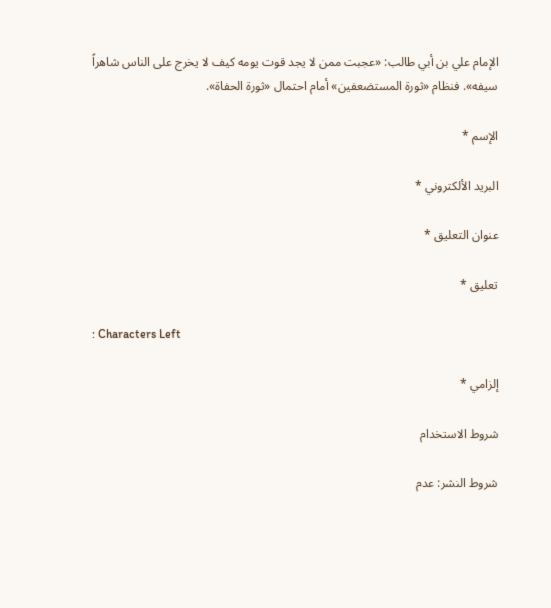الإمام علي بن أبي طالب: «عجبت ممن لا يجد قوت يومه كيف لا يخرج على الناس شاهراً سيفه». فنظام «ثورة المستضعفين» أمام احتمال «ثورة الحفاة».

الإسم *

البريد الألكتروني *

عنوان التعليق *

تعليق *

: Characters Left

إلزامي *

شروط الاستخدام

شروط النشر: عدم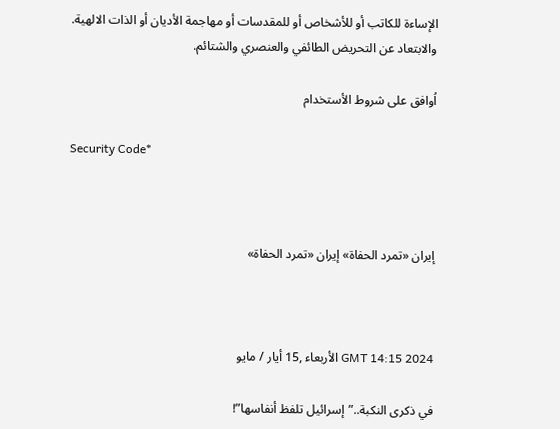الإساءة للكاتب أو للأشخاص أو للمقدسات أو مهاجمة الأديان أو الذات الالهية. والابتعاد عن التحريض الطائفي والعنصري والشتائم.

اُوافق على شروط الأستخدام

Security Code*



إيران «تمرد الحفاة» إيران «تمرد الحفاة»



GMT 14:15 2024 الأربعاء ,15 أيار / مايو

في ذكرى النكبة..”إسرائيل تلفظ أنفاسها”!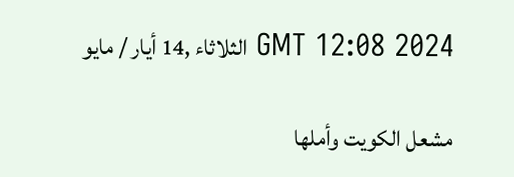GMT 12:08 2024 الثلاثاء ,14 أيار / مايو

مشعل الكويت وأملها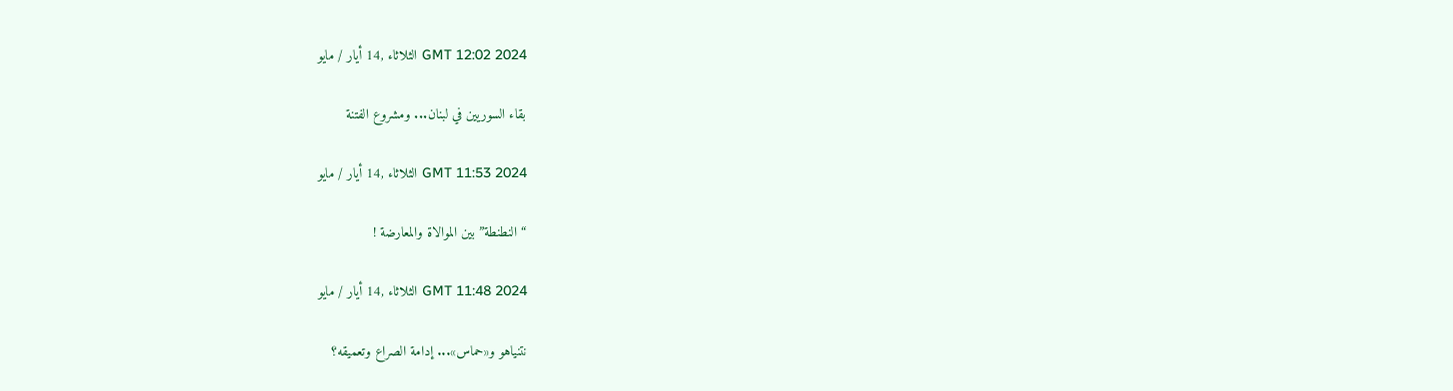GMT 12:02 2024 الثلاثاء ,14 أيار / مايو

بقاء السوريين في لبنان... ومشروع الفتنة

GMT 11:53 2024 الثلاثاء ,14 أيار / مايو

“النطنطة” بين الموالاة والمعارضة !

GMT 11:48 2024 الثلاثاء ,14 أيار / مايو

نتنياهو و«حماس»... إدامة الصراع وتعميقه؟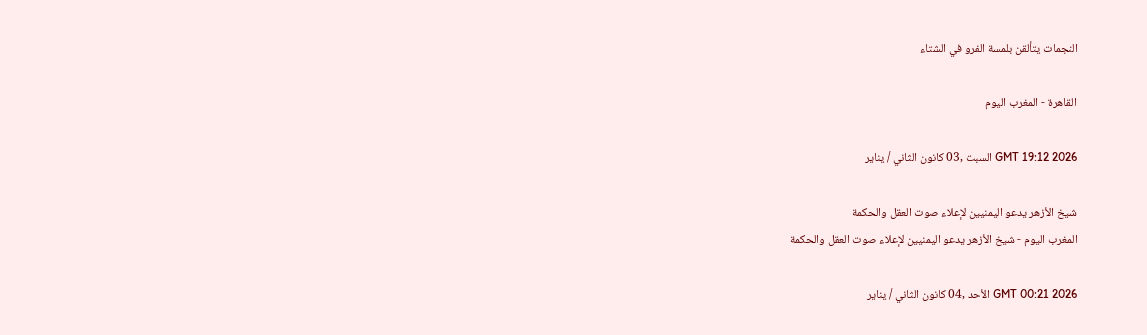النجمات يتألقن بلمسة الفرو في الشتاء

القاهرة - المغرب اليوم

GMT 19:12 2026 السبت ,03 كانون الثاني / يناير

شيخ الأزهر يدعو اليمنيين لإعلاء صوت العقل والحكمة
المغرب اليوم - شيخ الأزهر يدعو اليمنيين لإعلاء صوت العقل والحكمة

GMT 00:21 2026 الأحد ,04 كانون الثاني / يناير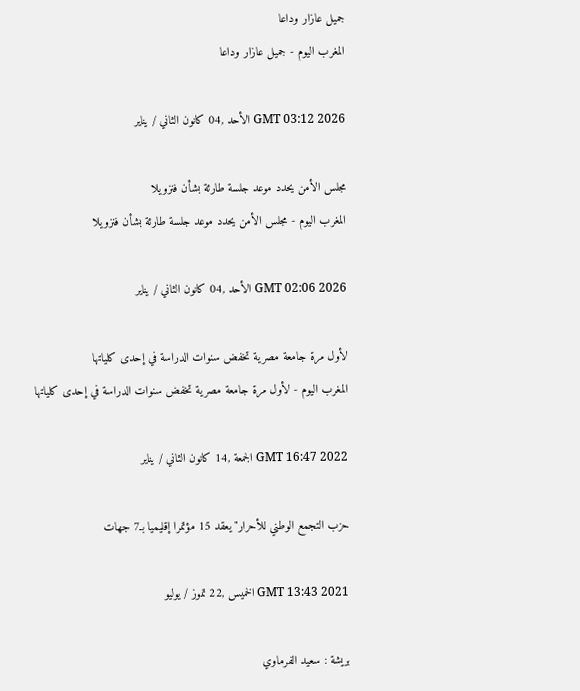جميل عازار وداعا
المغرب اليوم - جميل عازار وداعا

GMT 03:12 2026 الأحد ,04 كانون الثاني / يناير

مجلس الأمن يحدد موعد جلسة طارئة بشأن فنزويلا
المغرب اليوم - مجلس الأمن يحدد موعد جلسة طارئة بشأن فنزويلا

GMT 02:06 2026 الأحد ,04 كانون الثاني / يناير

لأول مرة جامعة مصرية تخفض سنوات الدراسة في إحدى كلياتها
المغرب اليوم - لأول مرة جامعة مصرية تخفض سنوات الدراسة في إحدى كلياتها

GMT 16:47 2022 الجمعة ,14 كانون الثاني / يناير

حزب التجمع الوطني للأحرار" يعقد 15 مؤتمرا إقليميا بـ7 جهات

GMT 13:43 2021 الخميس ,22 تموز / يوليو

بريشة : سعيد الفرماوي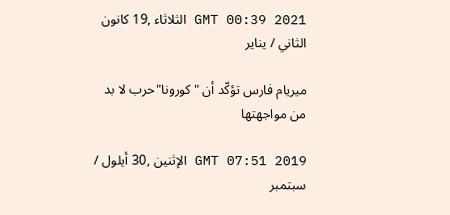GMT 00:39 2021 الثلاثاء ,19 كانون الثاني / يناير

ميريام فارس تؤكّد أن "كورونا"حرب لا بد من مواجهتها

GMT 07:51 2019 الإثنين ,30 أيلول / سبتمبر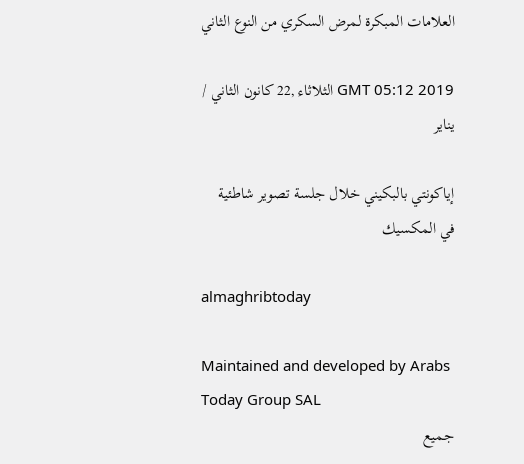العلامات المبكرة لمرض السكري من النوع الثاني

GMT 05:12 2019 الثلاثاء ,22 كانون الثاني / يناير

إياكونتي بالبكيني خلال جلسة تصوير شاطئية في المكسيك

almaghribtoday

Maintained and developed by Arabs Today Group SAL
جميع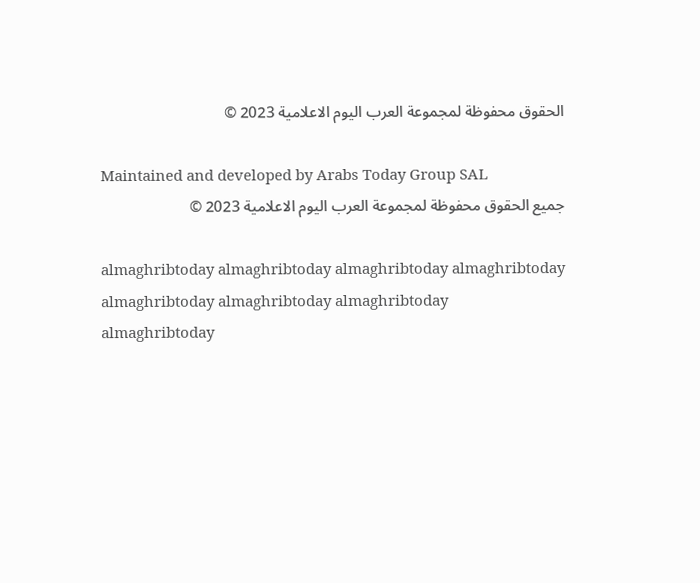الحقوق محفوظة لمجموعة العرب اليوم الاعلامية 2023 ©

Maintained and developed by Arabs Today Group SAL
جميع الحقوق محفوظة لمجموعة العرب اليوم الاعلامية 2023 ©

almaghribtoday almaghribtoday almaghribtoday almaghribtoday
almaghribtoday almaghribtoday almaghribtoday
almaghribtoday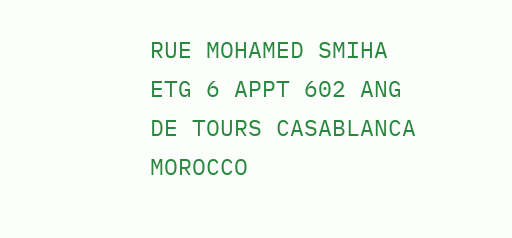RUE MOHAMED SMIHA ETG 6 APPT 602 ANG DE TOURS CASABLANCA MOROCCO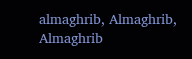almaghrib, Almaghrib, Almaghrib